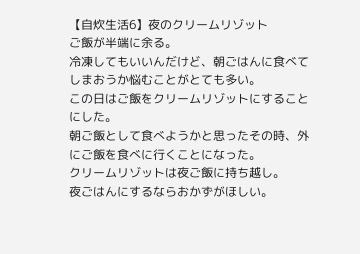【自炊生活6】夜のクリームリゾット
ご飯が半端に余る。
冷凍してもいいんだけど、朝ごはんに食べてしまおうか悩むことがとても多い。
この日はご飯をクリームリゾットにすることにした。
朝ご飯として食べようかと思ったその時、外にご飯を食べに行くことになった。
クリームリゾットは夜ご飯に持ち越し。
夜ごはんにするならおかずがほしい。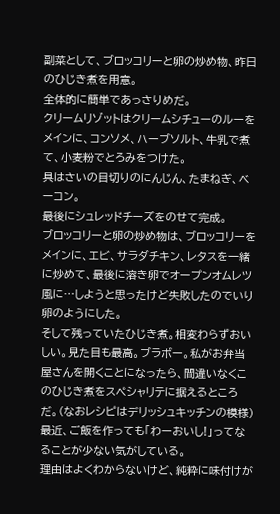副菜として、ブロッコリーと卵の炒め物、昨日のひじき煮を用意。
全体的に簡単であっさりめだ。
クリームリゾットはクリームシチューのルーをメインに、コンソメ、ハーブソルト、牛乳で煮て、小麦粉でとろみをつけた。
具はさいの目切りのにんじん、たまねぎ、ベーコン。
最後にシュレッドチーズをのせて完成。
ブロッコリーと卵の炒め物は、ブロッコリーをメインに、エビ、サラダチキン、レタスを一緒に炒めて、最後に溶き卵でオープンオムレツ風に…しようと思ったけど失敗したのでいり卵のようにした。
そして残っていたひじき煮。相変わらずおいしい。見た目も最高。ブラボー。私がお弁当屋さんを開くことになったら、間違いなくこのひじき煮をスペシャリテに据えるところだ。(なおレシピはデリッシュキッチンの模様)
最近、ご飯を作っても「わーおいし!」ってなることが少ない気がしている。
理由はよくわからないけど、純粋に味付けが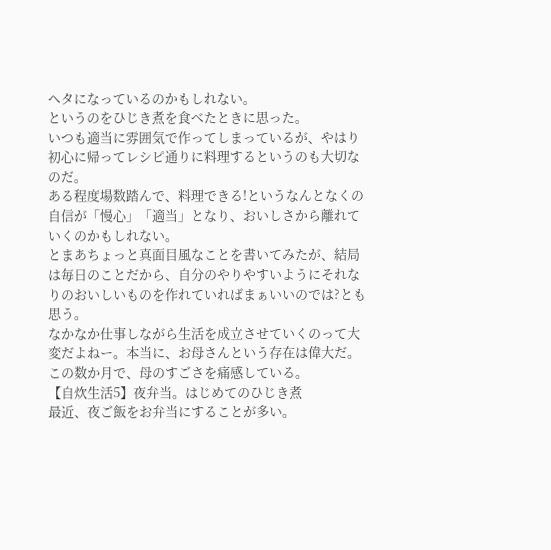ヘタになっているのかもしれない。
というのをひじき煮を食べたときに思った。
いつも適当に雰囲気で作ってしまっているが、やはり初心に帰ってレシピ通りに料理するというのも大切なのだ。
ある程度場数踏んで、料理できる!というなんとなくの自信が「慢心」「適当」となり、おいしさから離れていくのかもしれない。
とまあちょっと真面目風なことを書いてみたが、結局は毎日のことだから、自分のやりやすいようにそれなりのおいしいものを作れていればまぁいいのでは?とも思う。
なかなか仕事しながら生活を成立させていくのって大変だよねー。本当に、お母さんという存在は偉大だ。
この数か月で、母のすごさを痛感している。
【自炊生活5】夜弁当。はじめてのひじき煮
最近、夜ご飯をお弁当にすることが多い。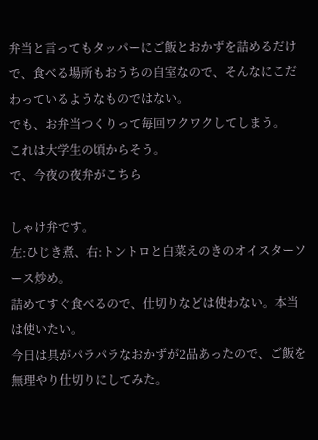弁当と言ってもタッパーにご飯とおかずを詰めるだけで、食べる場所もおうちの自室なので、そんなにこだわっているようなものではない。
でも、お弁当つくりって毎回ワクワクしてしまう。
これは大学生の頃からそう。
で、今夜の夜弁がこちら

しゃけ弁です。
左:ひじき煮、右:トントロと白菜えのきのオイスターソース炒め。
詰めてすぐ食べるので、仕切りなどは使わない。本当は使いたい。
今日は具がパラパラなおかずが2品あったので、ご飯を無理やり仕切りにしてみた。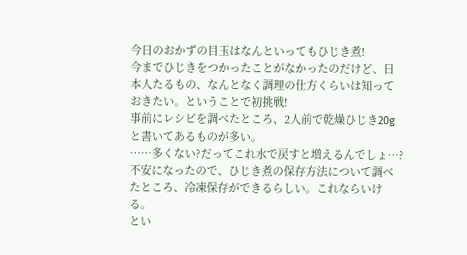今日のおかずの目玉はなんといってもひじき煮!
今までひじきをつかったことがなかったのだけど、日本人たるもの、なんとなく調理の仕方くらいは知っておきたい。ということで初挑戦!
事前にレシピを調べたところ、2人前で乾燥ひじき20gと書いてあるものが多い。
……多くない?だってこれ水で戻すと増えるんでしょ…?
不安になったので、ひじき煮の保存方法について調べたところ、冷凍保存ができるらしい。これならいける。
とい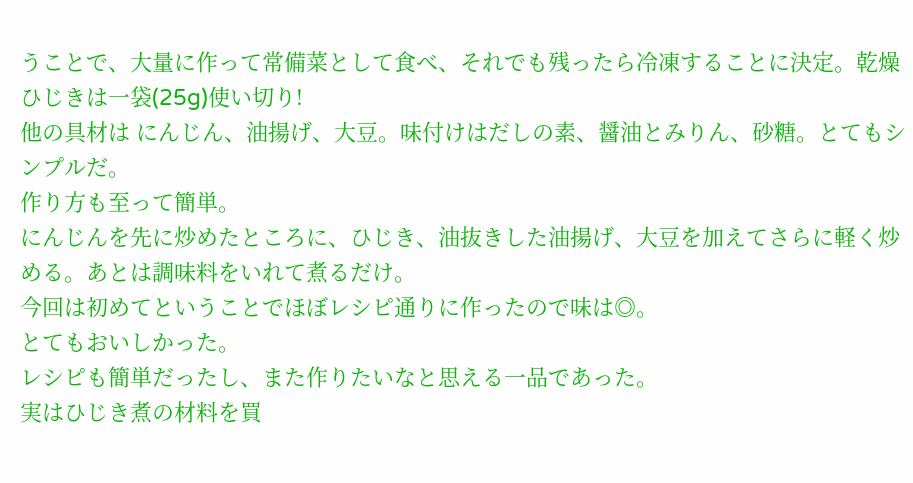うことで、大量に作って常備菜として食べ、それでも残ったら冷凍することに決定。乾燥ひじきは一袋(25g)使い切り!
他の具材は にんじん、油揚げ、大豆。味付けはだしの素、醤油とみりん、砂糖。とてもシンプルだ。
作り方も至って簡単。
にんじんを先に炒めたところに、ひじき、油抜きした油揚げ、大豆を加えてさらに軽く炒める。あとは調味料をいれて煮るだけ。
今回は初めてということでほぼレシピ通りに作ったので味は◎。
とてもおいしかった。
レシピも簡単だったし、また作りたいなと思える一品であった。
実はひじき煮の材料を買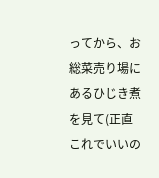ってから、お総菜売り場にあるひじき煮を見て(正直これでいいの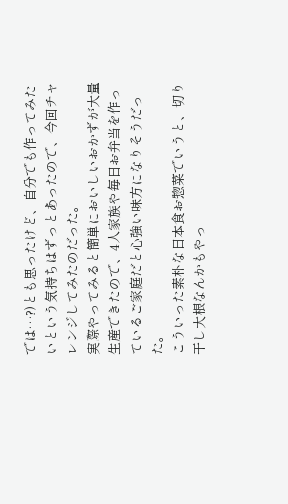では…?)とも思ったけど、自分でも作ってみたいという気持ちはずっとあったので、今回チャレンジしてみたのだった。
実際やってみると簡単においしいおかずが大量生産できたので、4人家族や毎日お弁当を作っているご家庭だと心強い味方になりそうだった。
こういった素朴な日本食お惣菜でいうと、切り干し大根なんかもやっ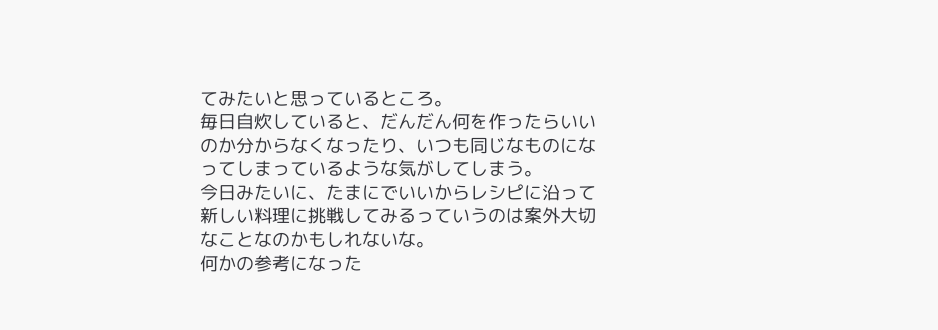てみたいと思っているところ。
毎日自炊していると、だんだん何を作ったらいいのか分からなくなったり、いつも同じなものになってしまっているような気がしてしまう。
今日みたいに、たまにでいいからレシピに沿って新しい料理に挑戦してみるっていうのは案外大切なことなのかもしれないな。
何かの参考になった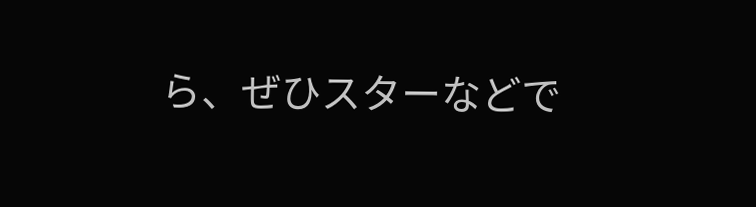ら、ぜひスターなどで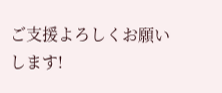ご支援よろしくお願いします!